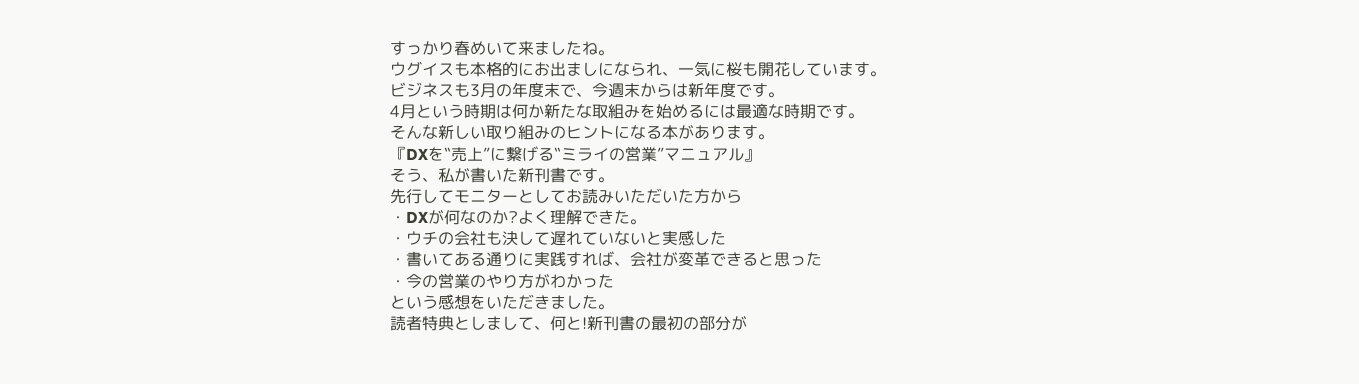すっかり春めいて来ましたね。
ウグイスも本格的にお出ましになられ、一気に桜も開花しています。
ビジネスも3月の年度末で、今週末からは新年度です。
4月という時期は何か新たな取組みを始めるには最適な時期です。
そんな新しい取り組みのヒントになる本があります。
『DXを‟売上”に繋げる‟ミライの営業”マニュアル』
そう、私が書いた新刊書です。
先行してモニターとしてお読みいただいた方から
・DXが何なのか?よく理解できた。
・ウチの会社も決して遅れていないと実感した
・書いてある通りに実践すれば、会社が変革できると思った
・今の営業のやり方がわかった
という感想をいただきました。
読者特典としまして、何と!新刊書の最初の部分が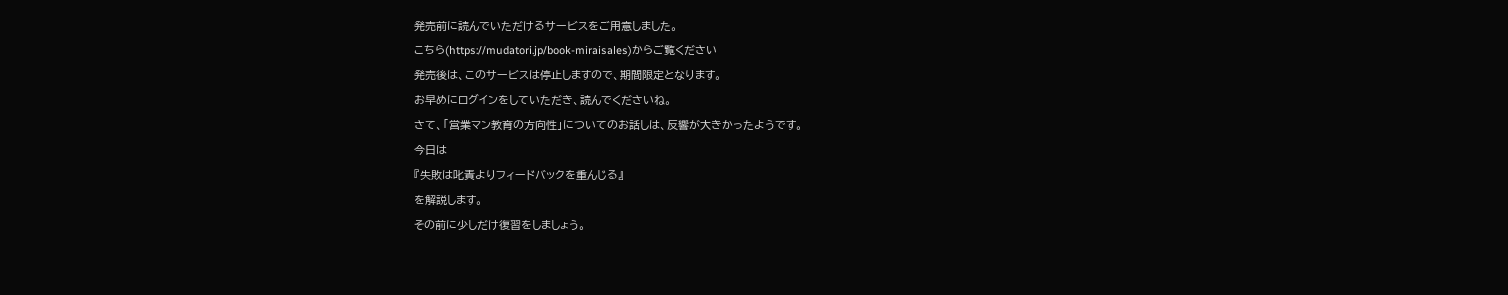発売前に読んでいただけるサービスをご用意しました。
こちら(https://mudatori.jp/book-miraisales)からご覧ください
発売後は、このサービスは停止しますので、期間限定となります。
お早めにログインをしていただき、読んでくださいね。
さて、「営業マン教育の方向性」についてのお話しは、反響が大きかったようです。
今日は
『失敗は叱責よりフィードバックを重んじる』
を解説します。
その前に少しだけ復習をしましょう。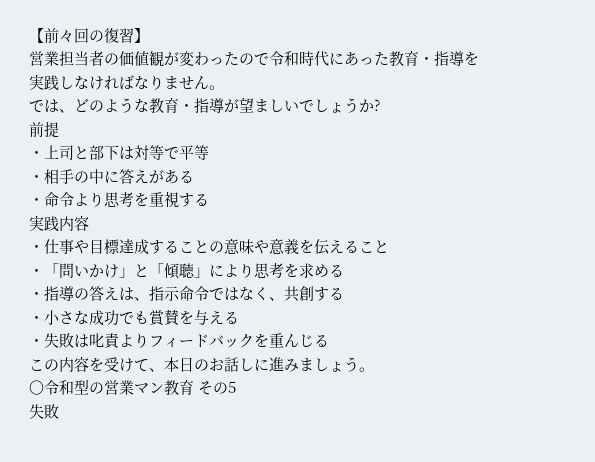【前々回の復習】
営業担当者の価値観が変わったので令和時代にあった教育・指導を
実践しなければなりません。
では、どのような教育・指導が望ましいでしょうか?
前提
・上司と部下は対等で平等
・相手の中に答えがある
・命令より思考を重視する
実践内容
・仕事や目標達成することの意味や意義を伝えること
・「問いかけ」と「傾聴」により思考を求める
・指導の答えは、指示命令ではなく、共創する
・小さな成功でも賞賛を与える
・失敗は叱責よりフィードバックを重んじる
この内容を受けて、本日のお話しに進みましょう。
〇令和型の営業マン教育 その5
失敗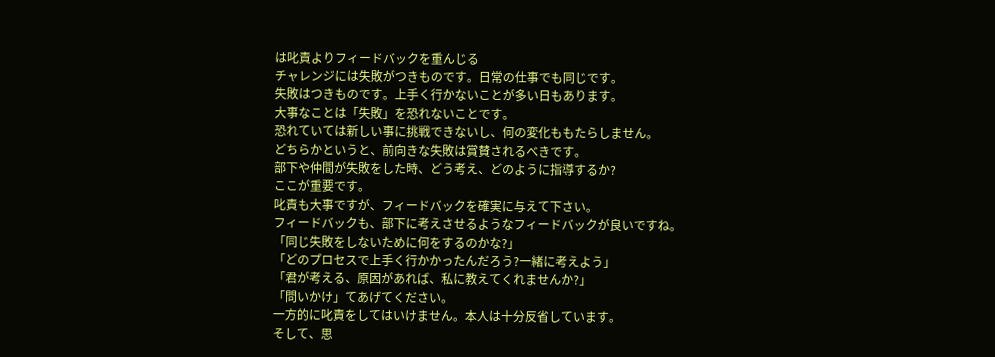は叱責よりフィードバックを重んじる
チャレンジには失敗がつきものです。日常の仕事でも同じです。
失敗はつきものです。上手く行かないことが多い日もあります。
大事なことは「失敗」を恐れないことです。
恐れていては新しい事に挑戦できないし、何の変化ももたらしません。
どちらかというと、前向きな失敗は賞賛されるべきです。
部下や仲間が失敗をした時、どう考え、どのように指導するか?
ここが重要です。
叱責も大事ですが、フィードバックを確実に与えて下さい。
フィードバックも、部下に考えさせるようなフィードバックが良いですね。
「同じ失敗をしないために何をするのかな?」
「どのプロセスで上手く行かかったんだろう?一緒に考えよう」
「君が考える、原因があれば、私に教えてくれませんか?」
「問いかけ」てあげてください。
一方的に叱責をしてはいけません。本人は十分反省しています。
そして、思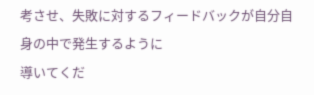考させ、失敗に対するフィードバックが自分自身の中で発生するように
導いてくだ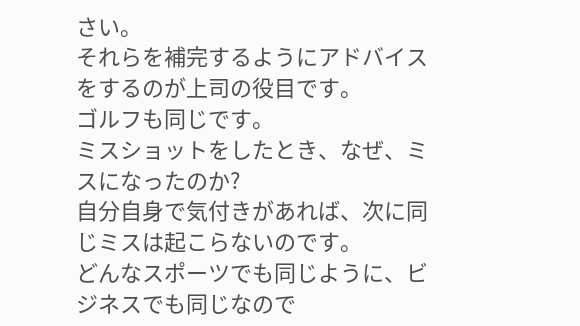さい。
それらを補完するようにアドバイスをするのが上司の役目です。
ゴルフも同じです。
ミスショットをしたとき、なぜ、ミスになったのか?
自分自身で気付きがあれば、次に同じミスは起こらないのです。
どんなスポーツでも同じように、ビジネスでも同じなので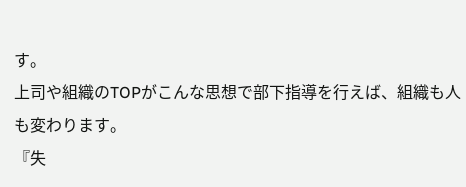す。
上司や組織のTOPがこんな思想で部下指導を行えば、組織も人も変わります。
『失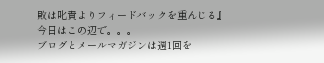敗は叱責よりフィードバックを重んじる』
今日はこの辺で。。。
ブログとメールマガジンは週1回を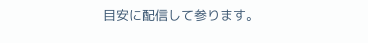目安に配信して参ります。